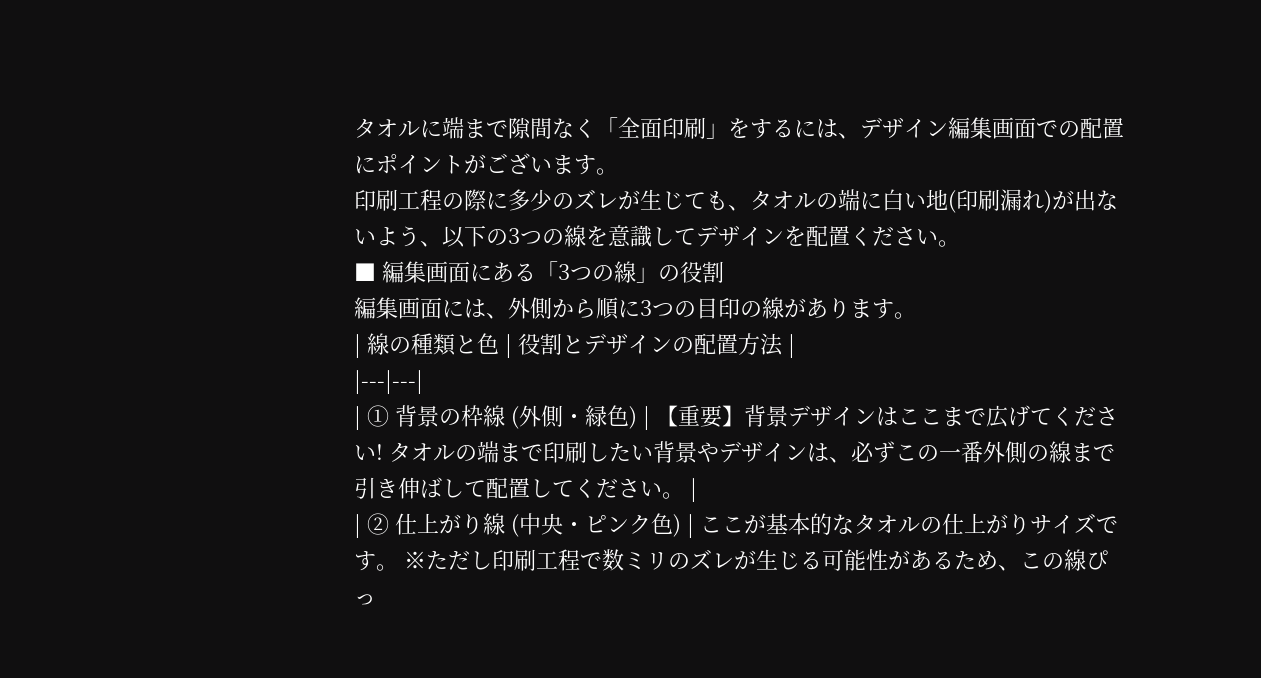タオルに端まで隙間なく「全面印刷」をするには、デザイン編集画面での配置にポイントがございます。
印刷工程の際に多少のズレが生じても、タオルの端に白い地(印刷漏れ)が出ないよう、以下の3つの線を意識してデザインを配置ください。
■ 編集画面にある「3つの線」の役割
編集画面には、外側から順に3つの目印の線があります。
| 線の種類と色 | 役割とデザインの配置方法 |
|---|---|
| ① 背景の枠線 (外側・緑色) | 【重要】背景デザインはここまで広げてください! タオルの端まで印刷したい背景やデザインは、必ずこの一番外側の線まで引き伸ばして配置してください。 |
| ② 仕上がり線 (中央・ピンク色) | ここが基本的なタオルの仕上がりサイズです。 ※ただし印刷工程で数ミリのズレが生じる可能性があるため、この線ぴっ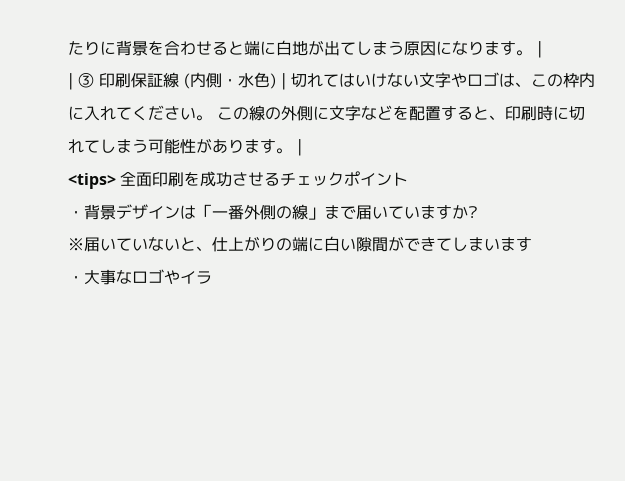たりに背景を合わせると端に白地が出てしまう原因になります。 |
| ③ 印刷保証線 (内側・水色) | 切れてはいけない文字やロゴは、この枠内に入れてください。 この線の外側に文字などを配置すると、印刷時に切れてしまう可能性があります。 |
<tips> 全面印刷を成功させるチェックポイント
・背景デザインは「一番外側の線」まで届いていますか?
※届いていないと、仕上がりの端に白い隙間ができてしまいます
・大事なロゴやイラ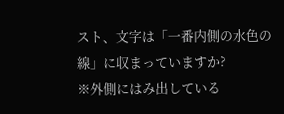スト、文字は「一番内側の水色の線」に収まっていますか?
※外側にはみ出している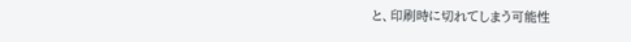と、印刷時に切れてしまう可能性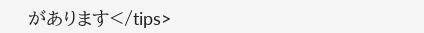があります</tips>